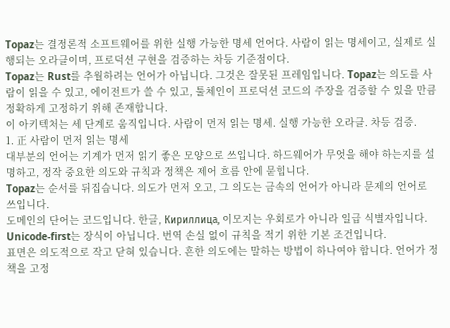Topaz는 결정론적 소프트웨어를 위한 실행 가능한 명세 언어다. 사람이 읽는 명세이고, 실제로 실행되는 오라클이며, 프로덕션 구현을 검증하는 차등 기준점이다.
Topaz는 Rust를 추월하려는 언어가 아닙니다. 그것은 잘못된 프레임입니다. Topaz는 의도를 사람이 읽을 수 있고, 에이전트가 쓸 수 있고, 툴체인이 프로덕션 코드의 주장을 검증할 수 있을 만큼 정확하게 고정하기 위해 존재합니다.
이 아키텍처는 세 단계로 움직입니다. 사람이 먼저 읽는 명세. 실행 가능한 오라클. 차등 검증.
1. 正 사람이 먼저 읽는 명세
대부분의 언어는 기계가 먼저 읽기 좋은 모양으로 쓰입니다. 하드웨어가 무엇을 해야 하는지를 설명하고, 정작 중요한 의도와 규칙과 정책은 제어 흐름 안에 묻힙니다.
Topaz는 순서를 뒤집습니다. 의도가 먼저 오고, 그 의도는 금속의 언어가 아니라 문제의 언어로 쓰입니다.
도메인의 단어는 코드입니다. 한글, Кириллица, 이모지는 우회로가 아니라 일급 식별자입니다. Unicode-first는 장식이 아닙니다. 번역 손실 없이 규칙을 적기 위한 기본 조건입니다.
표면은 의도적으로 작고 닫혀 있습니다. 흔한 의도에는 말하는 방법이 하나여야 합니다. 언어가 정책을 고정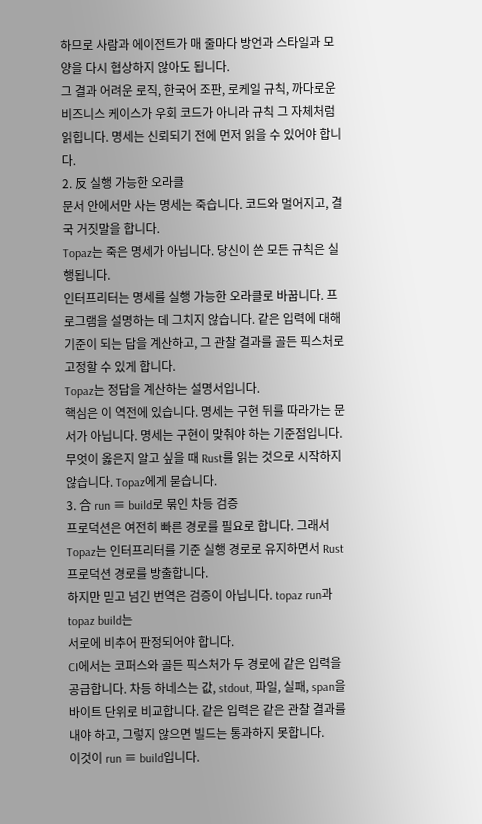하므로 사람과 에이전트가 매 줄마다 방언과 스타일과 모양을 다시 협상하지 않아도 됩니다.
그 결과 어려운 로직, 한국어 조판, 로케일 규칙, 까다로운 비즈니스 케이스가 우회 코드가 아니라 규칙 그 자체처럼 읽힙니다. 명세는 신뢰되기 전에 먼저 읽을 수 있어야 합니다.
2. 反 실행 가능한 오라클
문서 안에서만 사는 명세는 죽습니다. 코드와 멀어지고, 결국 거짓말을 합니다.
Topaz는 죽은 명세가 아닙니다. 당신이 쓴 모든 규칙은 실행됩니다.
인터프리터는 명세를 실행 가능한 오라클로 바꿉니다. 프로그램을 설명하는 데 그치지 않습니다. 같은 입력에 대해 기준이 되는 답을 계산하고, 그 관찰 결과를 골든 픽스처로 고정할 수 있게 합니다.
Topaz는 정답을 계산하는 설명서입니다.
핵심은 이 역전에 있습니다. 명세는 구현 뒤를 따라가는 문서가 아닙니다. 명세는 구현이 맞춰야 하는 기준점입니다. 무엇이 옳은지 알고 싶을 때 Rust를 읽는 것으로 시작하지 않습니다. Topaz에게 묻습니다.
3. 合 run ≡ build로 묶인 차등 검증
프로덕션은 여전히 빠른 경로를 필요로 합니다. 그래서 Topaz는 인터프리터를 기준 실행 경로로 유지하면서 Rust 프로덕션 경로를 방출합니다.
하지만 믿고 넘긴 번역은 검증이 아닙니다. topaz run과 topaz build는
서로에 비추어 판정되어야 합니다.
CI에서는 코퍼스와 골든 픽스처가 두 경로에 같은 입력을 공급합니다. 차등 하네스는 값, stdout, 파일, 실패, span을 바이트 단위로 비교합니다. 같은 입력은 같은 관찰 결과를 내야 하고, 그렇지 않으면 빌드는 통과하지 못합니다.
이것이 run ≡ build입니다.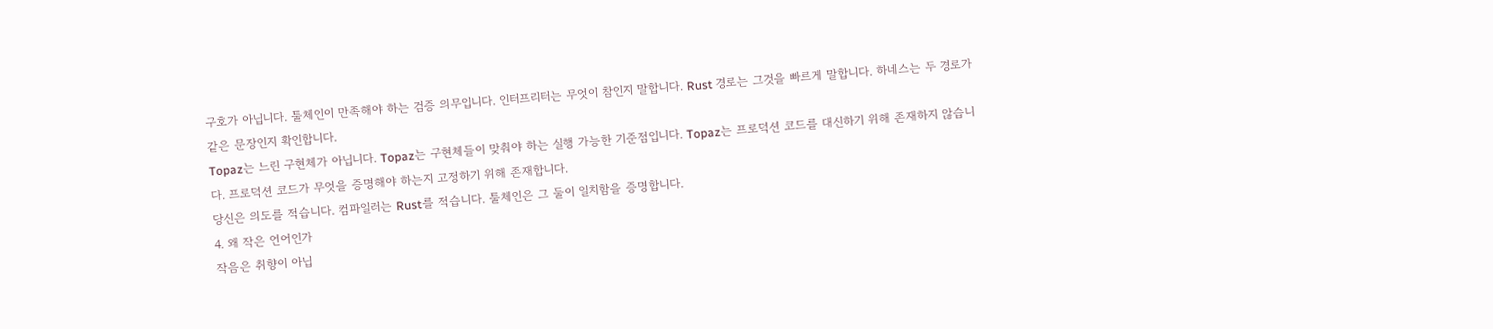구호가 아닙니다. 툴체인이 만족해야 하는 검증 의무입니다. 인터프리터는 무엇이 참인지 말합니다. Rust 경로는 그것을 빠르게 말합니다. 하네스는 두 경로가 같은 문장인지 확인합니다.
Topaz는 느린 구현체가 아닙니다. Topaz는 구현체들이 맞춰야 하는 실행 가능한 기준점입니다. Topaz는 프로덕션 코드를 대신하기 위해 존재하지 않습니다. 프로덕션 코드가 무엇을 증명해야 하는지 고정하기 위해 존재합니다.
당신은 의도를 적습니다. 컴파일러는 Rust를 적습니다. 툴체인은 그 둘이 일치함을 증명합니다.
4. 왜 작은 언어인가
작음은 취향이 아닙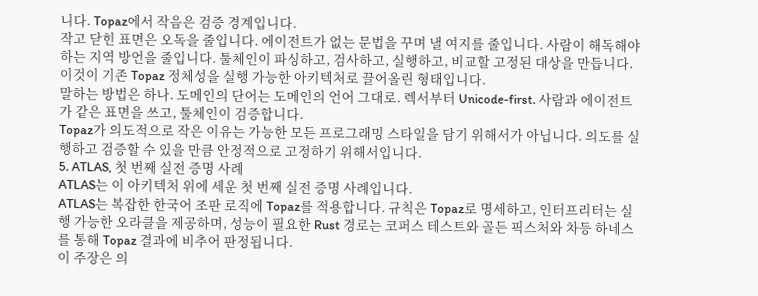니다. Topaz에서 작음은 검증 경계입니다.
작고 닫힌 표면은 오독을 줄입니다. 에이전트가 없는 문법을 꾸며 낼 여지를 줄입니다. 사람이 해독해야 하는 지역 방언을 줄입니다. 툴체인이 파싱하고, 검사하고, 실행하고, 비교할 고정된 대상을 만듭니다.
이것이 기존 Topaz 정체성을 실행 가능한 아키텍처로 끌어올린 형태입니다.
말하는 방법은 하나. 도메인의 단어는 도메인의 언어 그대로. 렉서부터 Unicode-first. 사람과 에이전트가 같은 표면을 쓰고, 툴체인이 검증합니다.
Topaz가 의도적으로 작은 이유는 가능한 모든 프로그래밍 스타일을 담기 위해서가 아닙니다. 의도를 실행하고 검증할 수 있을 만큼 안정적으로 고정하기 위해서입니다.
5. ATLAS, 첫 번째 실전 증명 사례
ATLAS는 이 아키텍처 위에 세운 첫 번째 실전 증명 사례입니다.
ATLAS는 복잡한 한국어 조판 로직에 Topaz를 적용합니다. 규칙은 Topaz로 명세하고, 인터프리터는 실행 가능한 오라클을 제공하며, 성능이 필요한 Rust 경로는 코퍼스 테스트와 골든 픽스처와 차등 하네스를 통해 Topaz 결과에 비추어 판정됩니다.
이 주장은 의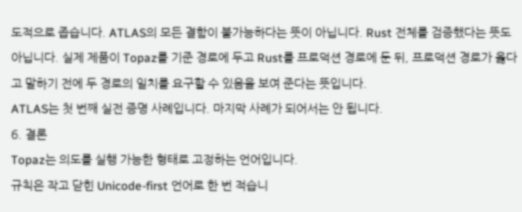도적으로 좁습니다. ATLAS의 모든 결함이 불가능하다는 뜻이 아닙니다. Rust 전체를 검증했다는 뜻도 아닙니다. 실제 제품이 Topaz를 기준 경로에 두고 Rust를 프로덕션 경로에 둔 뒤, 프로덕션 경로가 옳다고 말하기 전에 두 경로의 일치를 요구할 수 있음을 보여 준다는 뜻입니다.
ATLAS는 첫 번째 실전 증명 사례입니다. 마지막 사례가 되어서는 안 됩니다.
6. 결론
Topaz는 의도를 실행 가능한 형태로 고정하는 언어입니다.
규칙은 작고 닫힌 Unicode-first 언어로 한 번 적습니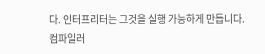다. 인터프리터는 그것을 실행 가능하게 만듭니다. 컴파일러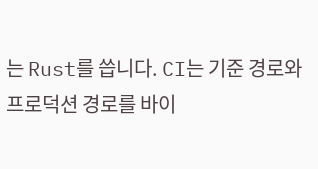는 Rust를 씁니다. CI는 기준 경로와 프로덕션 경로를 바이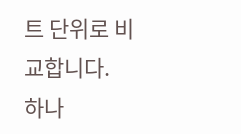트 단위로 비교합니다.
하나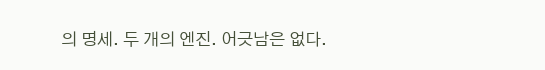의 명세. 두 개의 엔진. 어긋남은 없다.